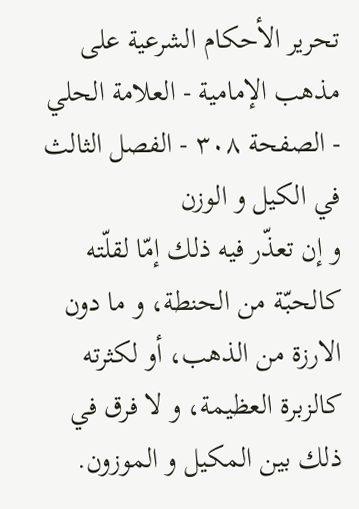تحرير الأحكام الشرعية على مذهب الإمامية - العلامة الحلي - الصفحة ٣٠٨ - الفصل الثالث في الكيل و الوزن
و إن تعذّر فيه ذلك إمّا لقلّته كالحبّة من الحنطة، و ما دون الارزة من الذهب، أو لكثرته كالزبرة العظيمة، و لا فرق في ذلك بين المكيل و الموزون.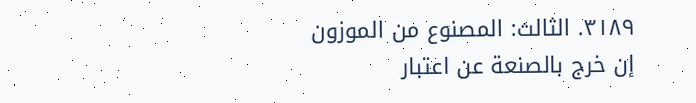٣١٨٩. الثالث: المصنوع من الموزون إن خرج بالصنعة عن اعتبار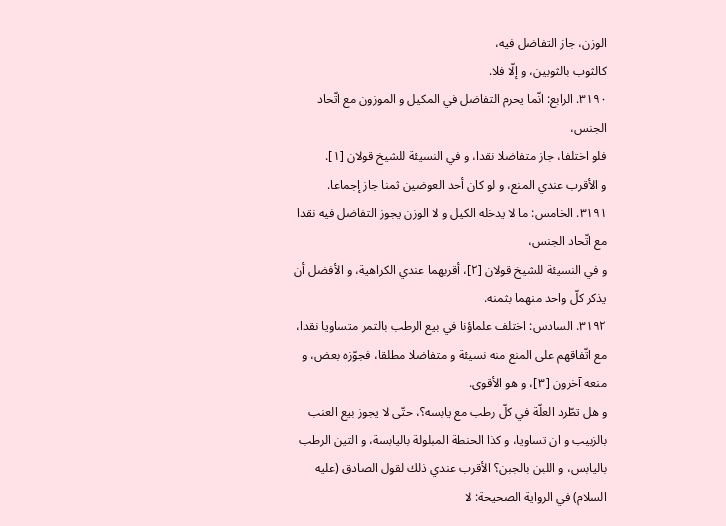الوزن، جاز التفاضل فيه،
كالثوب بالثوبين، و إلّا فلا.
٣١٩٠. الرابع: انّما يحرم التفاضل في المكيل و الموزون مع اتّحاد الجنس،
فلو اختلفا، جاز متفاضلا نقدا، و في النسيئة للشيخ قولان [١].
و الأقرب عندي المنع، و لو كان أحد العوضين ثمنا جاز إجماعا.
٣١٩١. الخامس: ما لا يدخله الكيل و لا الوزن يجوز التفاضل فيه نقدا مع اتّحاد الجنس،
و في النسيئة للشيخ قولان [٢]، أقربهما عندي الكراهية، و الأفضل أن يذكر كلّ واحد منهما بثمنه.
٣١٩٢. السادس: اختلف علماؤنا في بيع الرطب بالتمر متساويا نقدا،
مع اتّفاقهم على المنع منه نسيئة و متفاضلا مطلقا، فجوّزه بعض، و منعه آخرون [٣]، و هو الأقوى.
و هل تطّرد العلّة في كلّ رطب مع يابسه؟، حتّى لا يجوز بيع العنب بالزبيب و ان تساويا، و كذا الحنطة المبلولة باليابسة، و التين الرطب باليابس، و اللبن بالجبن؟ الأقرب عندي ذلك لقول الصادق (عليه السلام) في الرواية الصحيحة: لا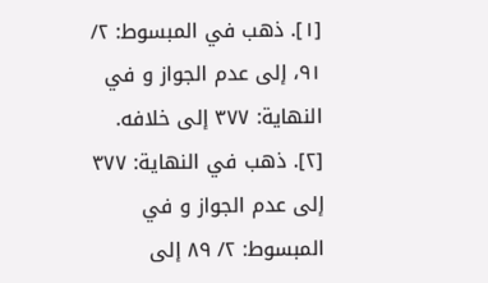[١]. ذهب في المبسوط: ٢/ ٩١، إلى عدم الجواز و في النهاية: ٣٧٧ إلى خلافه.
[٢]. ذهب في النهاية: ٣٧٧ إلى عدم الجواز و في المبسوط: ٢/ ٨٩ إلى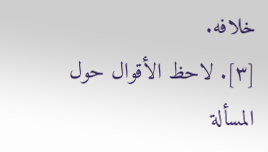خلافه.
[٣]. لاحظ الأقوال حول المسألة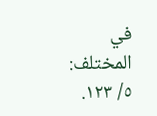في المختلف: ٥/ ١٢٣.